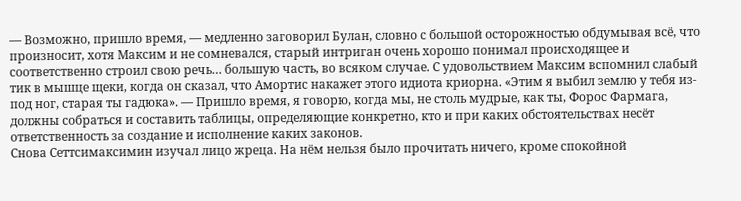— Возможно, пришло время, — медленно заговорил Булан, словно с большой осторожностью обдумывая всё, что произносит, хотя Максим и не сомневался, старый интриган очень хорошо понимал происходящее и соответственно строил свою речь… большую часть, во всяком случае. С удовольствием Максим вспомнил слабый тик в мышце щеки, когда он сказал, что Амортис накажет этого идиота криорна. «Этим я выбил землю у тебя из-под ног, старая ты гадюка». — Пришло время, я говорю, когда мы, не столь мудрые, как ты, Форос Фармага, должны собраться и составить таблицы, определяющие конкретно, кто и при каких обстоятельствах несёт ответственность за создание и исполнение каких законов.
Снова Сеттсимаксимин изучал лицо жреца. На нём нельзя было прочитать ничего, кроме спокойной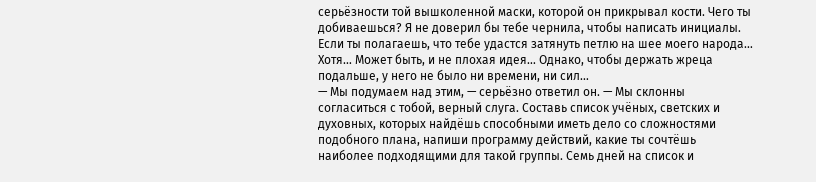серьёзности той вышколенной маски, которой он прикрывал кости. Чего ты добиваешься? Я не доверил бы тебе чернила, чтобы написать инициалы. Если ты полагаешь, что тебе удастся затянуть петлю на шее моего народа… Хотя… Может быть, и не плохая идея… Однако, чтобы держать жреца подальше, у него не было ни времени, ни сил…
— Мы подумаем над этим, — серьёзно ответил он. — Мы склонны согласиться с тобой, верный слуга. Составь список учёных, светских и духовных, которых найдёшь способными иметь дело со сложностями подобного плана, напиши программу действий, какие ты сочтёшь наиболее подходящими для такой группы. Семь дней на список и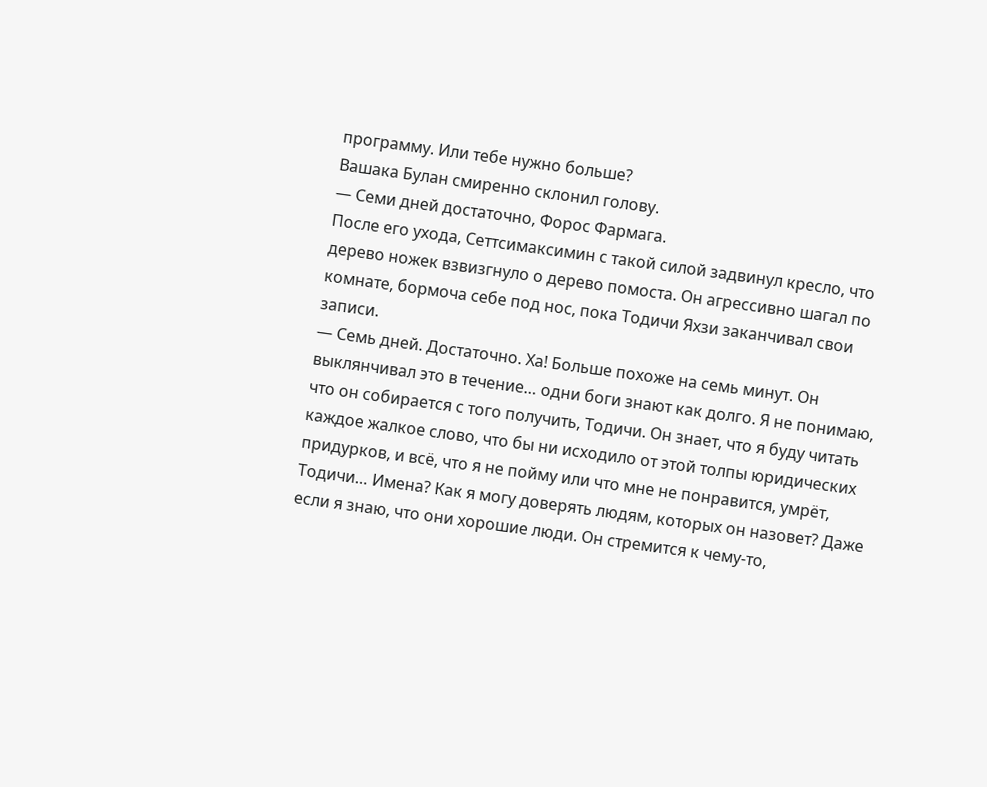программу. Или тебе нужно больше?
Вашака Булан смиренно склонил голову.
— Семи дней достаточно, Форос Фармага.
После его ухода, Сеттсимаксимин с такой силой задвинул кресло, что дерево ножек взвизгнуло о дерево помоста. Он агрессивно шагал по комнате, бормоча себе под нос, пока Тодичи Яхзи заканчивал свои записи.
— Семь дней. Достаточно. Ха! Больше похоже на семь минут. Он выклянчивал это в течение… одни боги знают как долго. Я не понимаю, что он собирается с того получить, Тодичи. Он знает, что я буду читать каждое жалкое слово, что бы ни исходило от этой толпы юридических придурков, и всё, что я не пойму или что мне не понравится, умрёт, Тодичи… Имена? Как я могу доверять людям, которых он назовет? Даже если я знаю, что они хорошие люди. Он стремится к чему-то,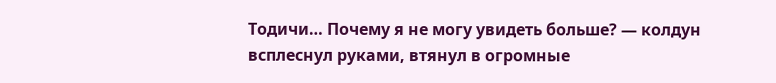Тодичи… Почему я не могу увидеть больше? — колдун всплеснул руками, втянул в огромные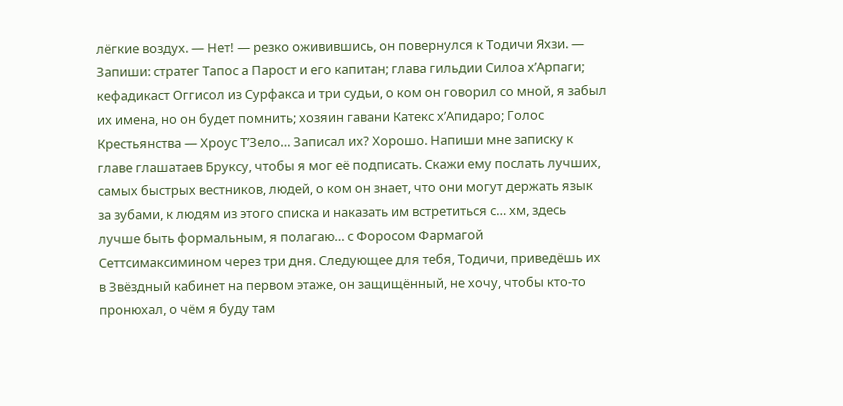лёгкие воздух. — Нет! — резко оживившись, он повернулся к Тодичи Яхзи. — Запиши: стратег Тапос а Парост и его капитан; глава гильдии Силоа х’Арпаги; кефадикаст Оггисол из Сурфакса и три судьи, о ком он говорил со мной, я забыл их имена, но он будет помнить; хозяин гавани Катекс х’Апидаро; Голос Крестьянства — Хроус Т’Зело… Записал их? Хорошо. Напиши мне записку к главе глашатаев Бруксу, чтобы я мог её подписать. Скажи ему послать лучших, самых быстрых вестников, людей, о ком он знает, что они могут держать язык за зубами, к людям из этого списка и наказать им встретиться с… хм, здесь лучше быть формальным, я полагаю… с Форосом Фармагой Сеттсимаксимином через три дня. Следующее для тебя, Тодичи, приведёшь их в Звёздный кабинет на первом этаже, он защищённый, не хочу, чтобы кто-то пронюхал, о чём я буду там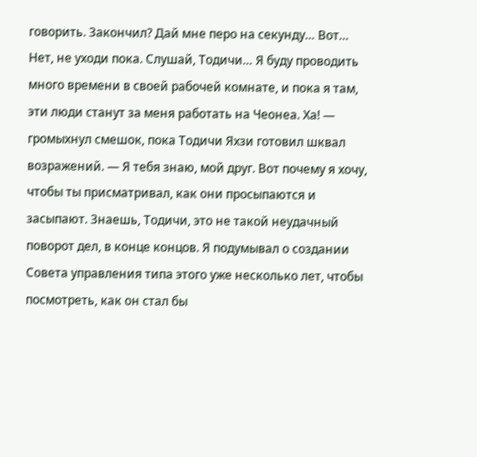говорить. Закончил? Дай мне перо на секунду… Вот… Нет, не уходи пока. Слушай, Тодичи… Я буду проводить много времени в своей рабочей комнате, и пока я там, эти люди станут за меня работать на Чеонеа. Ха! — громыхнул смешок, пока Тодичи Яхзи готовил шквал возражений. — Я тебя знаю, мой друг. Вот почему я хочу, чтобы ты присматривал, как они просыпаются и засыпают. Знаешь, Тодичи, это не такой неудачный поворот дел, в конце концов. Я подумывал о создании Совета управления типа этого уже несколько лет, чтобы посмотреть, как он стал бы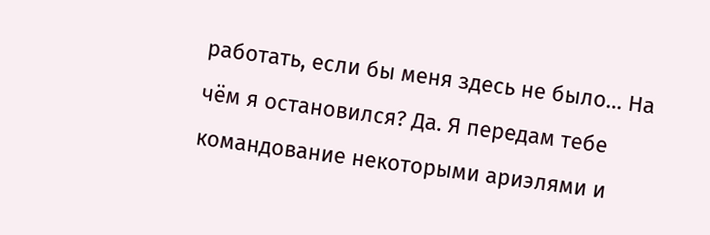работать, если бы меня здесь не было… На чём я остановился? Да. Я передам тебе командование некоторыми ариэлями и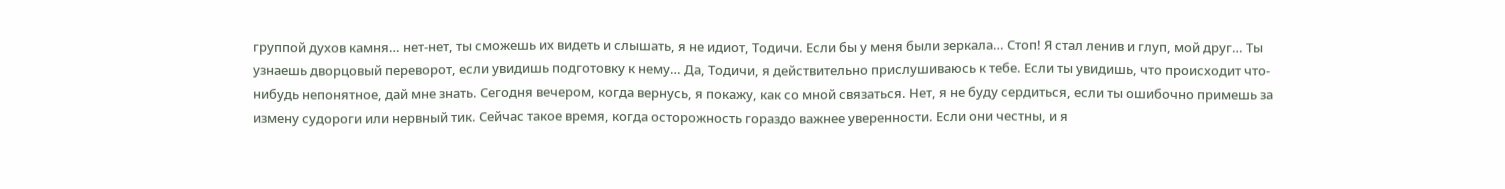группой духов камня… нет-нет, ты сможешь их видеть и слышать, я не идиот, Тодичи. Если бы у меня были зеркала… Стоп! Я стал ленив и глуп, мой друг… Ты узнаешь дворцовый переворот, если увидишь подготовку к нему… Да, Тодичи, я действительно прислушиваюсь к тебе. Если ты увидишь, что происходит что-нибудь непонятное, дай мне знать. Сегодня вечером, когда вернусь, я покажу, как со мной связаться. Нет, я не буду сердиться, если ты ошибочно примешь за измену судороги или нервный тик. Сейчас такое время, когда осторожность гораздо важнее уверенности. Если они честны, и я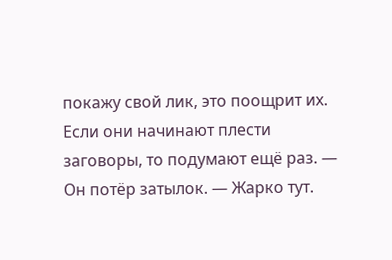покажу свой лик, это поощрит их. Если они начинают плести заговоры, то подумают ещё раз. — Он потёр затылок. — Жарко тут.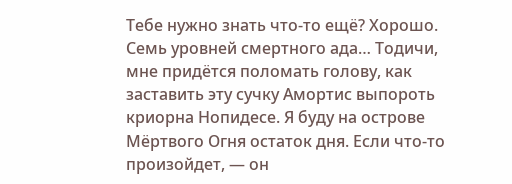Тебе нужно знать что-то ещё? Хорошо. Семь уровней смертного ада… Тодичи, мне придётся поломать голову, как заставить эту сучку Амортис выпороть криорна Нопидесе. Я буду на острове Мёртвого Огня остаток дня. Если что-то произойдет, — он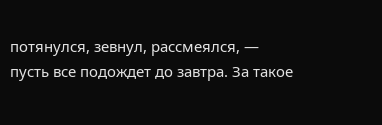потянулся, зевнул, рассмеялся, — пусть все подождет до завтра. За такое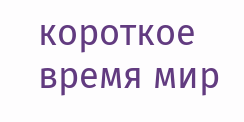короткое время мир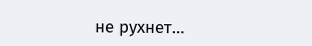не рухнет…